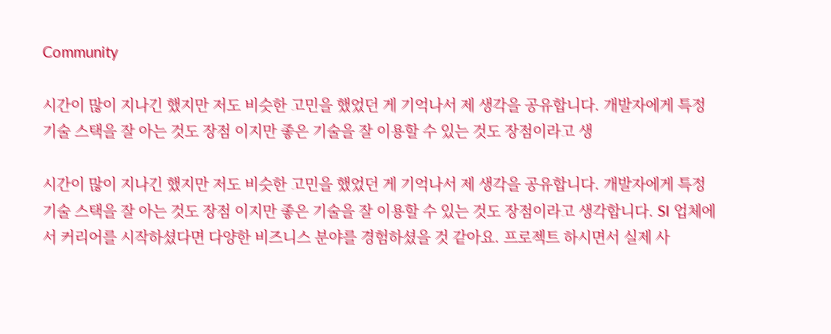Community

시간이 많이 지나긴 했지만 저도 비슷한 고민을 했었던 게 기억나서 제 생각을 공유합니다. 개발자에게 특정 기술 스택을 잘 아는 것도 장점 이지만 좋은 기술을 잘 이용할 수 있는 것도 장점이라고 생

시간이 많이 지나긴 했지만 저도 비슷한 고민을 했었던 게 기억나서 제 생각을 공유합니다. 개발자에게 특정 기술 스택을 잘 아는 것도 장점 이지만 좋은 기술을 잘 이용할 수 있는 것도 장점이라고 생각합니다. SI 업체에서 커리어를 시작하셨다면 다양한 비즈니스 분야를 경험하셨을 것 같아요. 프로젝트 하시면서 실제 사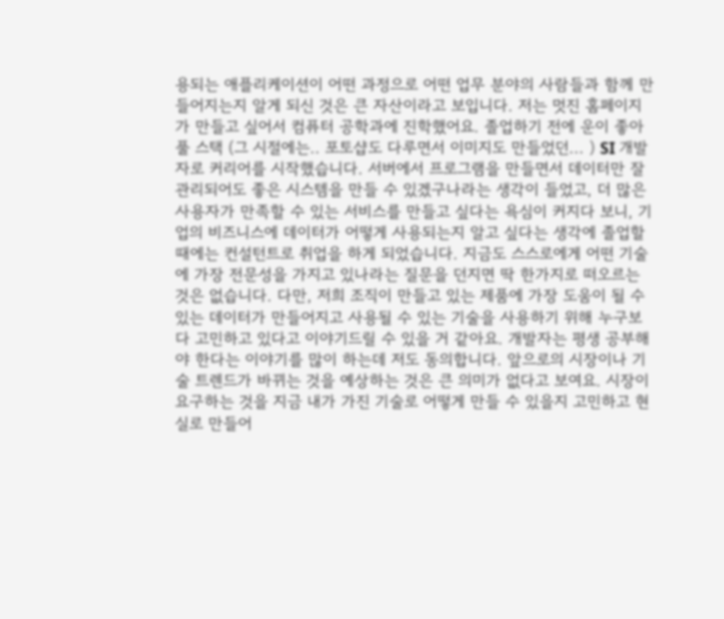용되는 애플리케이션이 어떤 과정으로 어떤 업무 분야의 사람들과 함께 만들어지는지 알게 되신 것은 큰 자산이라고 보입니다. 저는 멋진 홈페이지가 만들고 싶어서 컴퓨터 공학과에 진학했어요. 졸업하기 전에 운이 좋아 풀 스택 (그 시절에는.. 포토샵도 다루면서 이미지도 만들었던... ) SI 개발자로 커리어를 시작했습니다. 서버에서 프로그램을 만들면서 데이터만 잘 관리되어도 좋은 시스템을 만들 수 있겠구나라는 생각이 들었고, 더 많은 사용자가 만족할 수 있는 서비스를 만들고 싶다는 욕심이 커지다 보니, 기업의 비즈니스에 데이터가 어떻게 사용되는지 알고 싶다는 생각에 졸업할 때에는 컨설턴트로 취업을 하게 되었습니다. 지금도 스스로에게 어떤 기술에 가장 전문성을 가지고 있나라는 질문을 던지면 딱 한가지로 떠오르는 것은 없습니다. 다만, 저희 조직이 만들고 있는 제품에 가장 도움이 될 수 있는 데이터가 만들어지고 사용될 수 있는 기술을 사용하기 위해 누구보다 고민하고 있다고 이야기드릴 수 있을 거 같아요. 개발자는 평생 공부해야 한다는 이야기를 많이 하는데 저도 동의합니다. 앞으로의 시장이나 기술 트렌드가 바뀌는 것을 예상하는 것은 큰 의미가 없다고 보여요. 시장이 요구하는 것을 지금 내가 가진 기술로 어떻게 만들 수 있을지 고민하고 현실로 만들어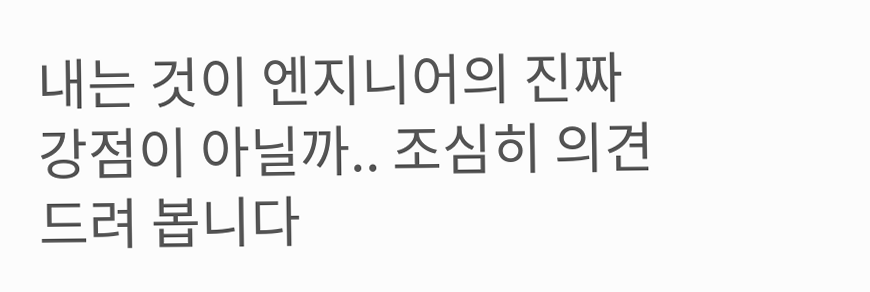내는 것이 엔지니어의 진짜 강점이 아닐까.. 조심히 의견 드려 봅니다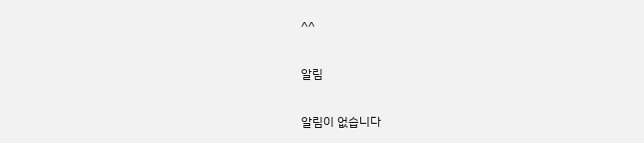^^

알림

알림이 없습니다